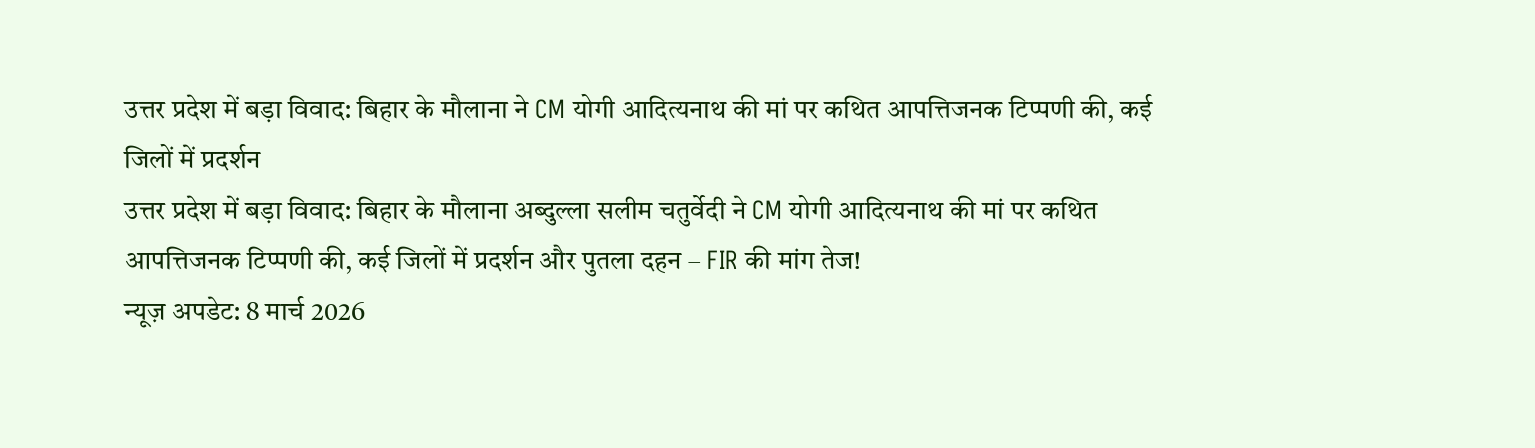उत्तर प्रदेश में बड़ा विवाद: बिहार के मौलाना ने CM योगी आदित्यनाथ की मां पर कथित आपत्तिजनक टिप्पणी की, कई जिलों में प्रदर्शन
उत्तर प्रदेश में बड़ा विवाद: बिहार के मौलाना अब्दुल्ला सलीम चतुर्वेदी ने CM योगी आदित्यनाथ की मां पर कथित आपत्तिजनक टिप्पणी की, कई जिलों में प्रदर्शन और पुतला दहन – FIR की मांग तेज!
न्यूज़ अपडेट: 8 मार्च 2026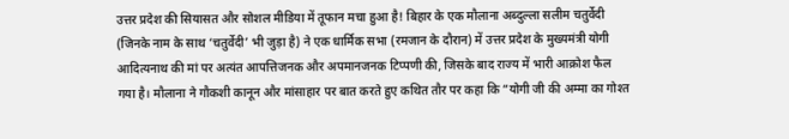उत्तर प्रदेश की सियासत और सोशल मीडिया में तूफान मचा हुआ है! बिहार के एक मौलाना अब्दुल्ला सलीम चतुर्वेदी (जिनके नाम के साथ ‘चतुर्वेदी’ भी जुड़ा है) ने एक धार्मिक सभा (रमजान के दौरान) में उत्तर प्रदेश के मुख्यमंत्री योगी आदित्यनाथ की मां पर अत्यंत आपत्तिजनक और अपमानजनक टिप्पणी की, जिसके बाद राज्य में भारी आक्रोश फैल गया है। मौलाना ने गौकशी कानून और मांसाहार पर बात करते हुए कथित तौर पर कहा कि “योगी जी की अम्मा का गोश्त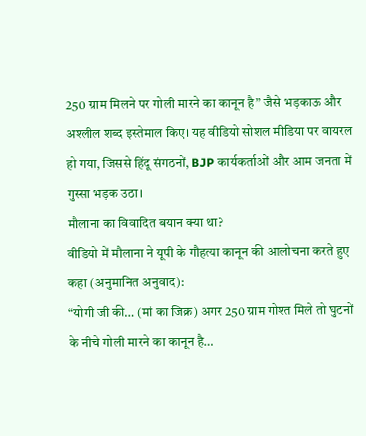250 ग्राम मिलने पर गोली मारने का कानून है” जैसे भड़काऊ और अश्लील शब्द इस्तेमाल किए। यह वीडियो सोशल मीडिया पर वायरल हो गया, जिससे हिंदू संगठनों, BJP कार्यकर्ताओं और आम जनता में गुस्सा भड़क उठा।
मौलाना का विवादित बयान क्या था?
वीडियो में मौलाना ने यूपी के गौहत्या कानून की आलोचना करते हुए कहा (अनुमानित अनुवाद):
“योगी जी की… (मां का जिक्र) अगर 250 ग्राम गोश्त मिले तो घुटनों के नीचे गोली मारने का कानून है…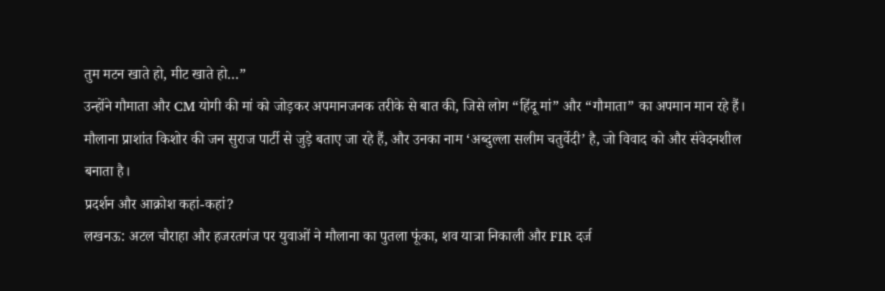तुम मटन खाते हो, मीट खाते हो…”
उन्होंने गौमाता और CM योगी की मां को जोड़कर अपमानजनक तरीके से बात की, जिसे लोग “हिंदू मां” और “गौमाता” का अपमान मान रहे हैं। मौलाना प्राशांत किशोर की जन सुराज पार्टी से जुड़े बताए जा रहे हैं, और उनका नाम ‘अब्दुल्ला सलीम चतुर्वेदी’ है, जो विवाद को और संवेदनशील बनाता है।
प्रदर्शन और आक्रोश कहां-कहां?
लखनऊ: अटल चौराहा और हजरतगंज पर युवाओं ने मौलाना का पुतला फूंका, शव यात्रा निकाली और FIR दर्ज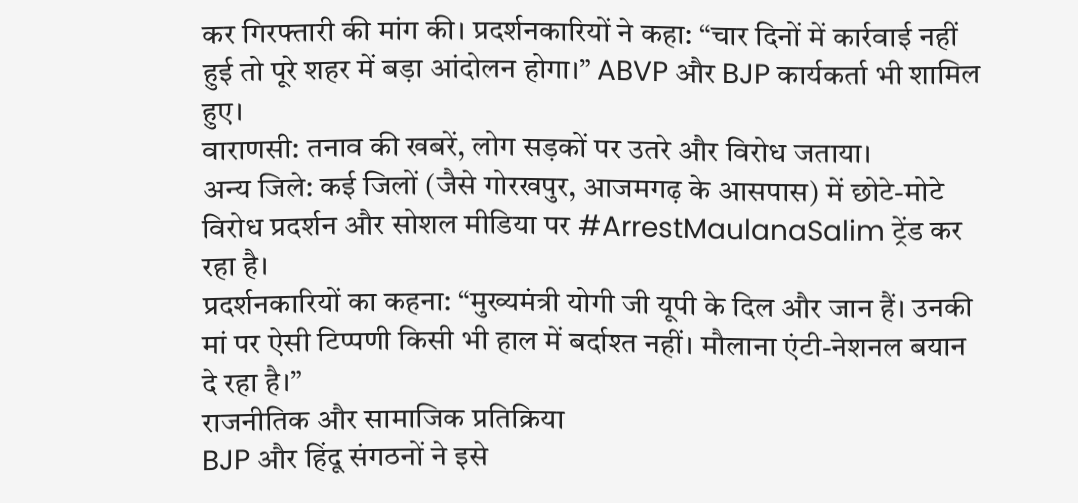कर गिरफ्तारी की मांग की। प्रदर्शनकारियों ने कहा: “चार दिनों में कार्रवाई नहीं हुई तो पूरे शहर में बड़ा आंदोलन होगा।” ABVP और BJP कार्यकर्ता भी शामिल हुए।
वाराणसी: तनाव की खबरें, लोग सड़कों पर उतरे और विरोध जताया।
अन्य जिले: कई जिलों (जैसे गोरखपुर, आजमगढ़ के आसपास) में छोटे-मोटे विरोध प्रदर्शन और सोशल मीडिया पर #ArrestMaulanaSalim ट्रेंड कर रहा है।
प्रदर्शनकारियों का कहना: “मुख्यमंत्री योगी जी यूपी के दिल और जान हैं। उनकी मां पर ऐसी टिप्पणी किसी भी हाल में बर्दाश्त नहीं। मौलाना एंटी-नेशनल बयान दे रहा है।”
राजनीतिक और सामाजिक प्रतिक्रिया
BJP और हिंदू संगठनों ने इसे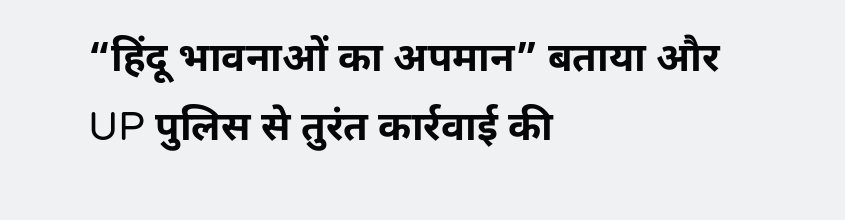“हिंदू भावनाओं का अपमान” बताया और UP पुलिस से तुरंत कार्रवाई की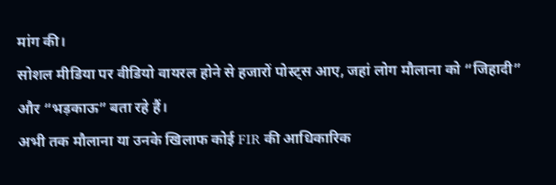मांग की।
सोशल मीडिया पर वीडियो वायरल होने से हजारों पोस्ट्स आए, जहां लोग मौलाना को “जिहादी” और “भड़काऊ” बता रहे हैं।
अभी तक मौलाना या उनके खिलाफ कोई FIR की आधिकारिक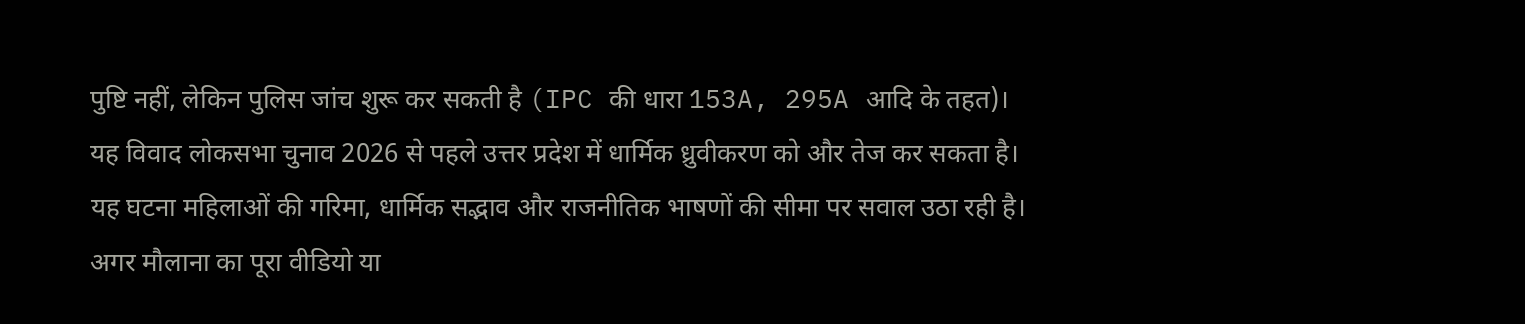पुष्टि नहीं, लेकिन पुलिस जांच शुरू कर सकती है (IPC की धारा 153A, 295A आदि के तहत)।
यह विवाद लोकसभा चुनाव 2026 से पहले उत्तर प्रदेश में धार्मिक ध्रुवीकरण को और तेज कर सकता है।
यह घटना महिलाओं की गरिमा, धार्मिक सद्भाव और राजनीतिक भाषणों की सीमा पर सवाल उठा रही है। अगर मौलाना का पूरा वीडियो या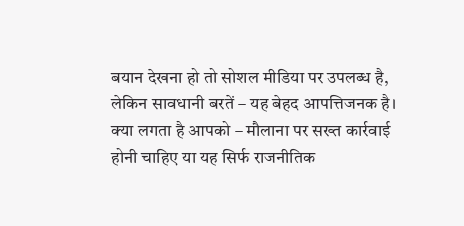बयान देखना हो तो सोशल मीडिया पर उपलब्ध है, लेकिन सावधानी बरतें – यह बेहद आपत्तिजनक है।
क्या लगता है आपको – मौलाना पर सख्त कार्रवाई होनी चाहिए या यह सिर्फ राजनीतिक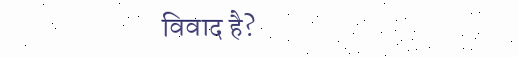विवाद है?